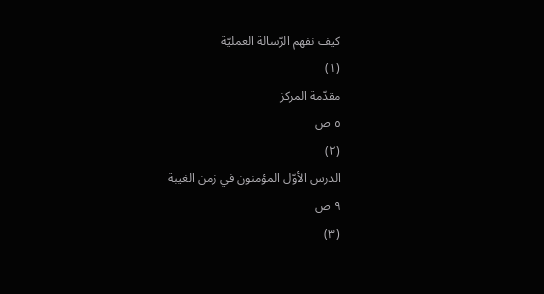كيف نفهم الرّسالة العمليّة
(١)
مقدّمة المركز
٥ ص
(٢)
الدرس الأوّل المؤمنون في زمن الغيبة
٩ ص
(٣)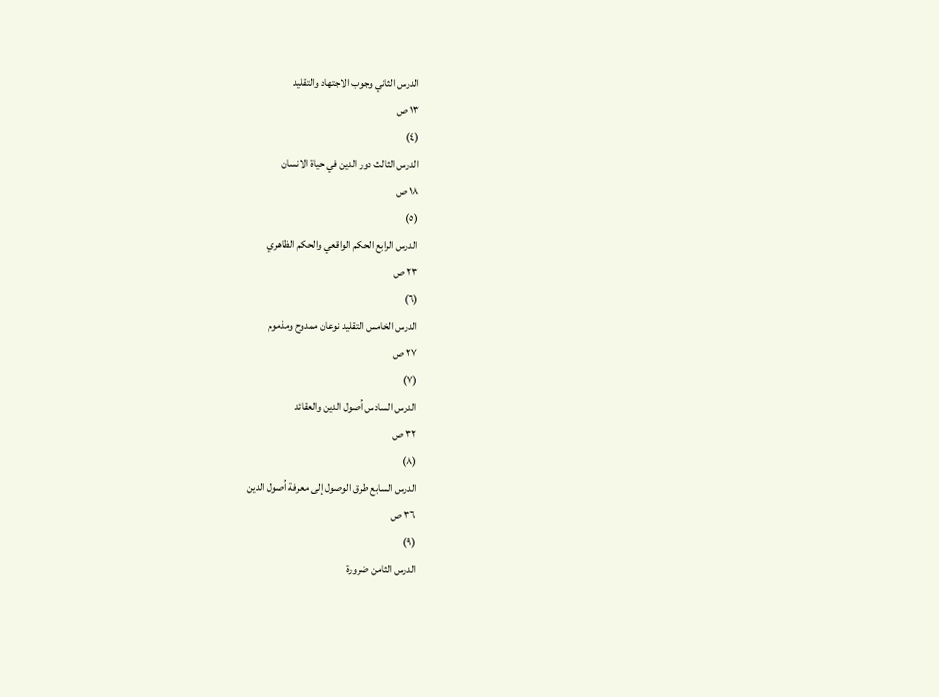الدرس الثاني وجوب الاجتهاد والتقليد
١٣ ص
(٤)
الدرس الثالث دور الدين في حياة الانسان
١٨ ص
(٥)
الدرس الرابع الحكم الواقعي والحكم الظاهري
٢٣ ص
(٦)
الدرس الخامس التقليد نوعان ممدوح ومذموم
٢٧ ص
(٧)
الدرس السادس اُصول الدين والعقائد
٣٢ ص
(٨)
الدرس السابع طرق الوصول إلى معرفة اُصول الدين
٣٦ ص
(٩)
الدرس الثامن ضرورة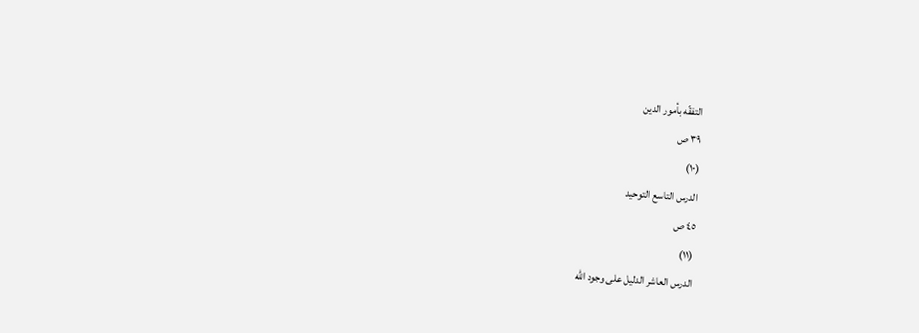التفقّه بأمور الدين
٣٩ ص
(١٠)
الدرس التاسع التوحيد
٤٥ ص
(١١)
الدرس العاشر الدليل على وجود الله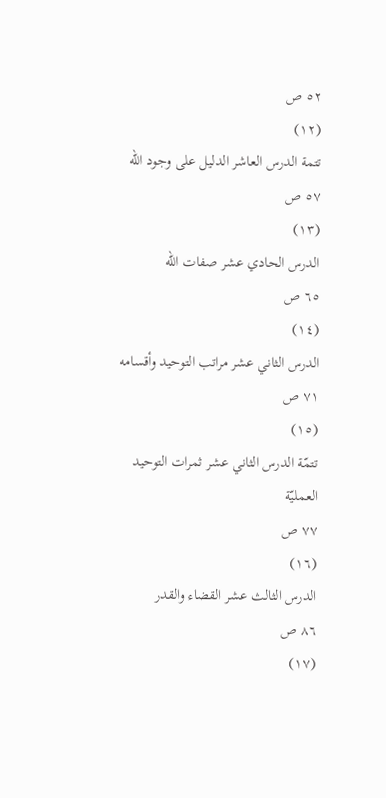٥٢ ص
(١٢)
تتمة الدرس العاشر الدليل على وجود الله
٥٧ ص
(١٣)
الدرس الحادي عشر صفات الله
٦٥ ص
(١٤)
الدرس الثاني عشر مراتب التوحيد وأقسامه
٧١ ص
(١٥)
تتمّة الدرس الثاني عشر ثمرات التوحيد العمليّة
٧٧ ص
(١٦)
الدرس الثالث عشر القضاء والقدر
٨٦ ص
(١٧)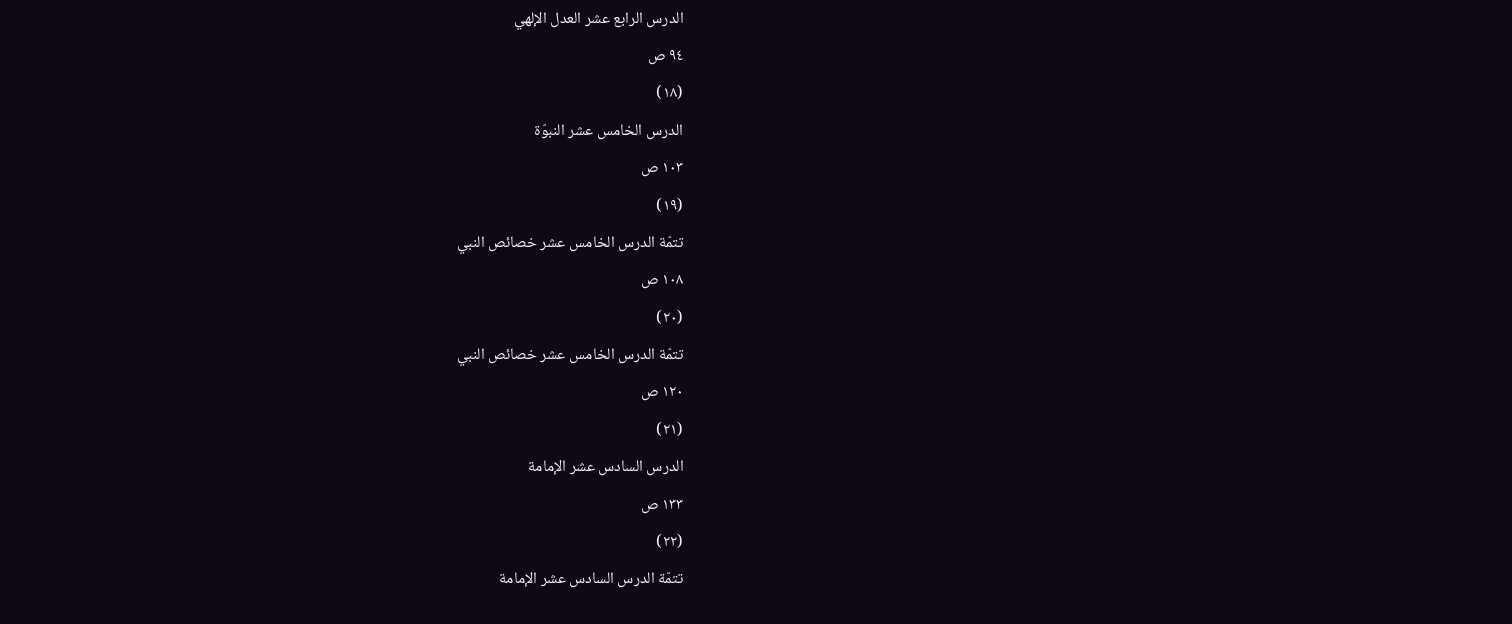الدرس الرابع عشر العدل الإلهي
٩٤ ص
(١٨)
الدرس الخامس عشر النبوّة
١٠٣ ص
(١٩)
تتمّة الدرس الخامس عشر خصائص النبي
١٠٨ ص
(٢٠)
تتمّة الدرس الخامس عشر خصائص النبي
١٢٠ ص
(٢١)
الدرس السادس عشر الإمامة
١٣٣ ص
(٢٢)
تتمّة الدرس السادس عشر الإمامة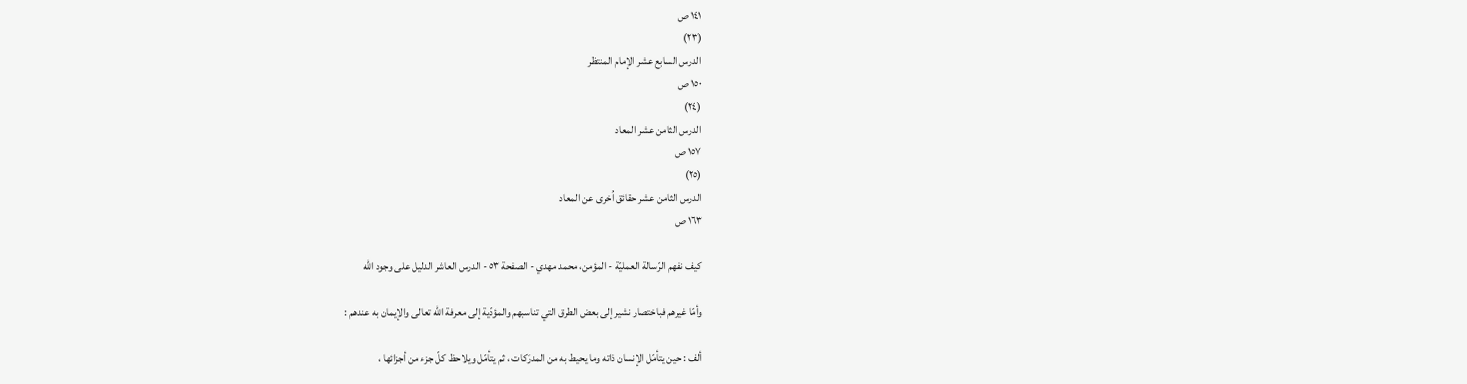١٤١ ص
(٢٣)
الدرس السابع عشر الإمام المنتظر
١٥٠ ص
(٢٤)
الدرس الثامن عشر المعاد
١٥٧ ص
(٢٥)
الدرس الثامن عشر حقائق اُخرى عن المعاد
١٦٣ ص

كيف نفهم الرّسالة العمليّة - المؤمن، محمد مهدي - الصفحة ٥٣ - الدرس العاشر الدليل على وجود الله

وأمّا غيرهم فباختصار نشير إلى بعض الطرق التي تناسبهم والمؤدّية إلى معرفة الله تعالى والإيمان به عندهم :

ألف : حين يتأمّل الإنسان ذاته وما يحيط به من المدرَكات ، ثم يتأمّل ويلاحظ كلّ جزء من أجزائها ،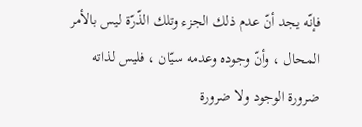فإنّه يجد أنّ عدم ذلك الجزء وتلك الذّرّة ليس بالأمر المحال ، وأنّ وجوده وعدمه سيّان ، فليس لذاته ضرورة الوجود ولا ضرورة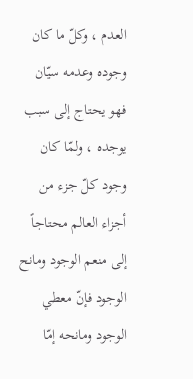العدم ، وكلّ ما كان وجوده وعدمه سيّان فهو يحتاج إلى سبب يوجده ، ولمّا كان وجود كلّ جزء من أجزاء العالم محتاجاً إلى منعم الوجود ومانح الوجود فإنّ معطي الوجود ومانحه إمّا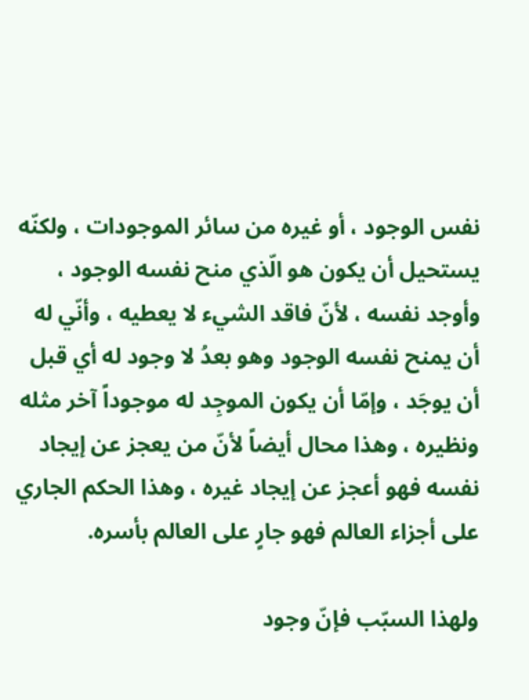نفس الوجود ، أو غيره من سائر الموجودات ، ولكنّه يستحيل أن يكون هو الّذي منح نفسه الوجود ، وأوجد نفسه ، لأنّ فاقد الشيء لا يعطيه ، وأنّي له أن يمنح نفسه الوجود وهو بعدُ لا وجود له أي قبل أن يوجَد ، وإمّا أن يكون الموجِد له موجوداً آخر مثله ونظيره ، وهذا محال أيضاً لأنّ من يعجز عن إيجاد نفسه فهو أعجز عن إيجاد غيره ، وهذا الحكم الجاري على أجزاء العالم فهو جارٍ على العالم بأسره.

ولهذا السبّب فإنّ وجود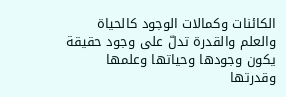الكائنات وكمالات الوجود كالحياة والعلم والقدرة تدلّ على وجود حقيقة يكون وجودها وحياتها وعلمها وقدرتها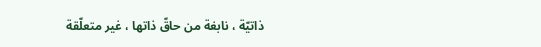ذاتيّة ، نابغة من حاقّ ذاتها ، غير متعلّقة